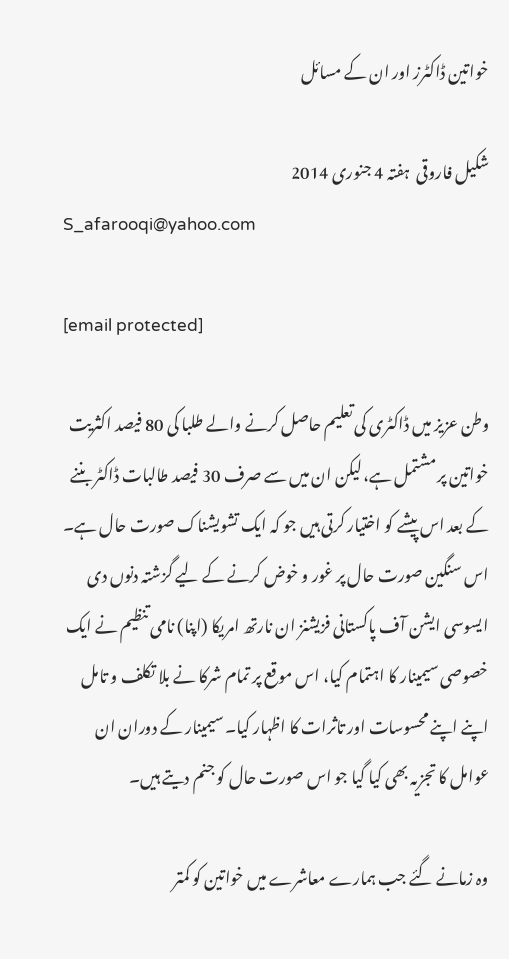خواتین ڈاکٹرز اور ان کے مسائل

شکیل فاروقی  ہفتہ 4 جنوری 2014
S_afarooqi@yahoo.com

[email protected]

وطن عزیز میں ڈاکٹری کی تعلیم حاصل کرنے والے طلبا کی 80 فیصد اکثریت خواتین پر مشتمل ہے، لیکن ان میں سے صرف 30 فیصد طالبات ڈاکٹر بننے کے بعد اس پیشے کو اختیار کرتی ہیں جو کہ ایک تشویشناک صورت حال ہے۔ اس سنگین صورت حال پر غور و خوض کرنے کے لیے گزشتہ دنوں دی ایسوسی ایشن آف پاکستانی فزیشنز ان نارتھ امریکا (اپنا) نامی تنظیم نے ایک خصوصی سیمینار کا اہتمام کیا، اس موقع پر تمام شرکا نے بلا تکلف و تامل اپنے اپنے محسوسات اور تاثرات کا اظہار کیا۔ سیمینار کے دوران ان عوامل کا تجزیہ بھی کیا گیا جو اس صورت حال کو جنم دیتے ہیں۔

وہ زمانے گئے جب ہمارے معاشرے میں خواتین کو کمتر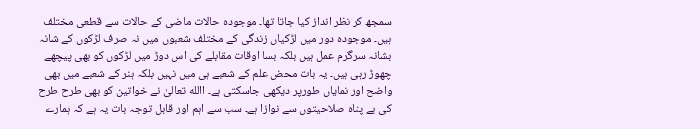سمجھ کر نظر انداز کیا جاتا تھا۔ موجودہ حالات ماضی کے حالات سے قطعی مختلف ہیں۔ موجودہ دور میں لڑکیاں زندگی کے مختلف شعبوں میں نہ صرف لڑکوں کے شانہ بشانہ سرگرم عمل ہیں بلکہ بسا اوقات مقابلے کی اس دوڑ میں لڑکوں کو بھی پیچھے چھوڑ رہی ہیں۔ یہ بات محض علم کے شعبے ہی میں نہیں بلکہ ہنر کے شعبے میں بھی واضح اور نمایاں طورپر دیکھی جاسکتی ہے۔ االله تعالیٰ نے خواتین کو بھی طرح طرح کی بے پناہ صلاحیتوں سے نوازا ہے۔ سب سے اہم اور قابل توجہ بات یہ ہے کہ ہمارے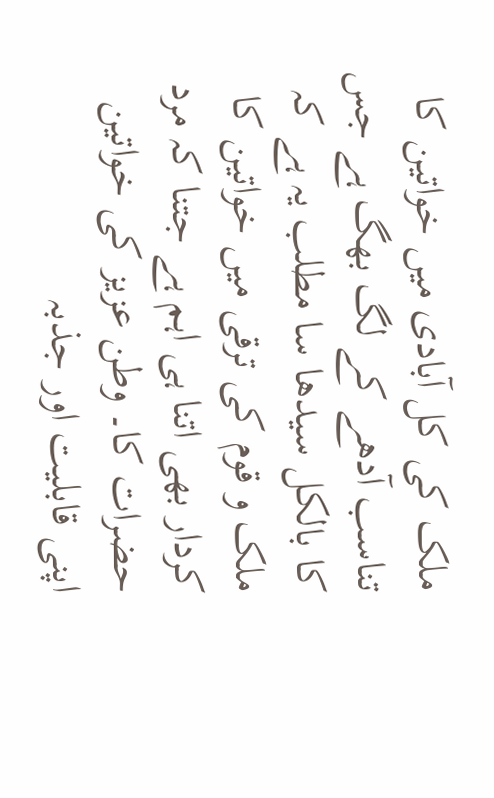ملک کی کل آبادی میں خواتین کا تناسب آدھے کے لگ بھگ ہے جس کا بالکل سیدھا سا مطلب یہ ہے کہ ملک و قوم کی ترقی میں خواتین کا کردار بھی اتنا ہی اہم ہے جتنا کہ مرد حضرات کا۔ وطن عزیز کی خواتین اپنی قابلیت اور جذبہ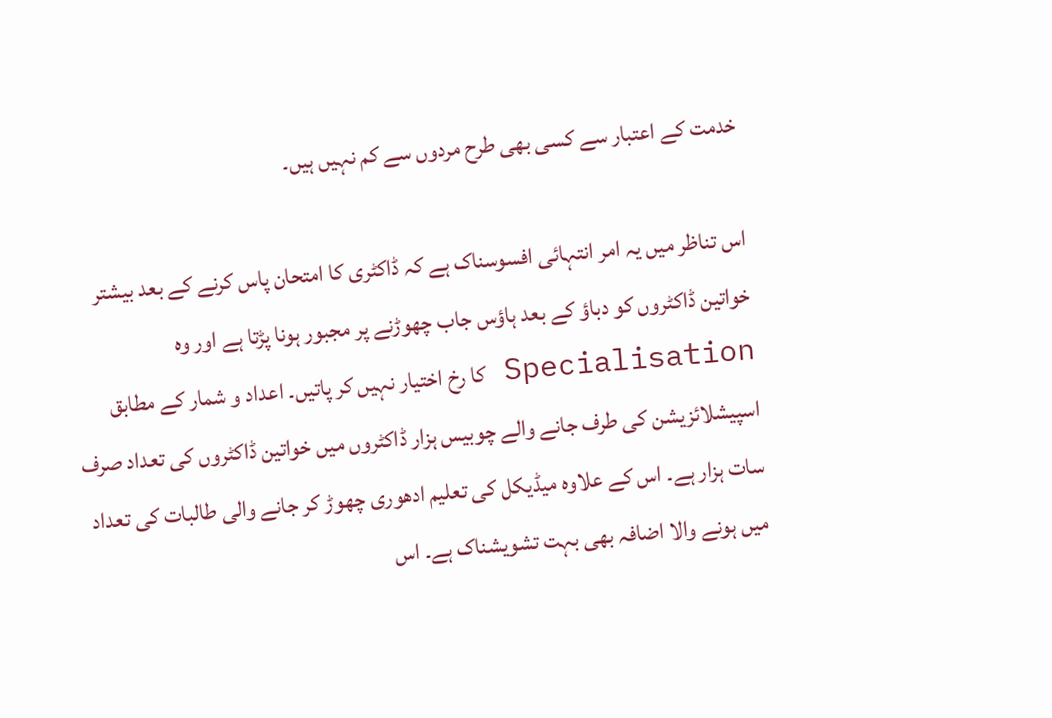خدمت کے اعتبار سے کسی بھی طرح مردوں سے کم نہیں ہیں۔

اس تناظر میں یہ امر انتہائی افسوسناک ہے کہ ڈاکٹری کا امتحان پاس کرنے کے بعد بیشتر خواتین ڈاکٹروں کو دباؤ کے بعد ہاؤس جاب چھوڑنے پر مجبور ہونا پڑتا ہے اور وہ Specialisation کا رخ اختیار نہیں کر پاتیں۔ اعداد و شمار کے مطابق اسپیشلائزیشن کی طرف جانے والے چوبیس ہزار ڈاکٹروں میں خواتین ڈاکٹروں کی تعداد صرف سات ہزار ہے۔ اس کے علاوہ میڈیکل کی تعلیم ادھوری چھوڑ کر جانے والی طالبات کی تعداد میں ہونے والا اضافہ بھی بہت تشویشناک ہے۔ اس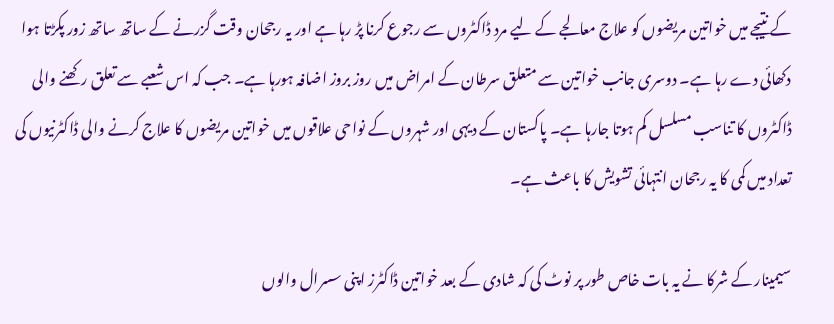کے نتیجے میں خواتین مریضوں کو علاج معالجے کے لیے مرد ڈاکٹروں سے رجوع کرنا پڑ رہا ہے اور یہ رجحان وقت گزرنے کے ساتھ ساتھ زور پکڑتا ہوا دکھائی دے رہا ہے۔ دوسری جانب خواتین سے متعلق سرطان کے امراض میں روز بروز اضافہ ہورہا ہے۔ جب کہ اس شعبے سے تعلق رکھنے والی ڈاکٹروں کا تناسب مسلسل کم ہوتا جارہا ہے۔ پاکستان کے دیہی اور شہروں کے نواحی علاقوں میں خواتین مریضوں کا علاج کرنے والی ڈاکٹرنیوں کی تعداد میں کمی کا یہ رجحان انتہائی تشویش کا باعث ہے۔

سیمینار کے شرکا نے یہ بات خاص طور پر نوٹ کی کہ شادی کے بعد خواتین ڈاکٹرز اپنی سسرال والوں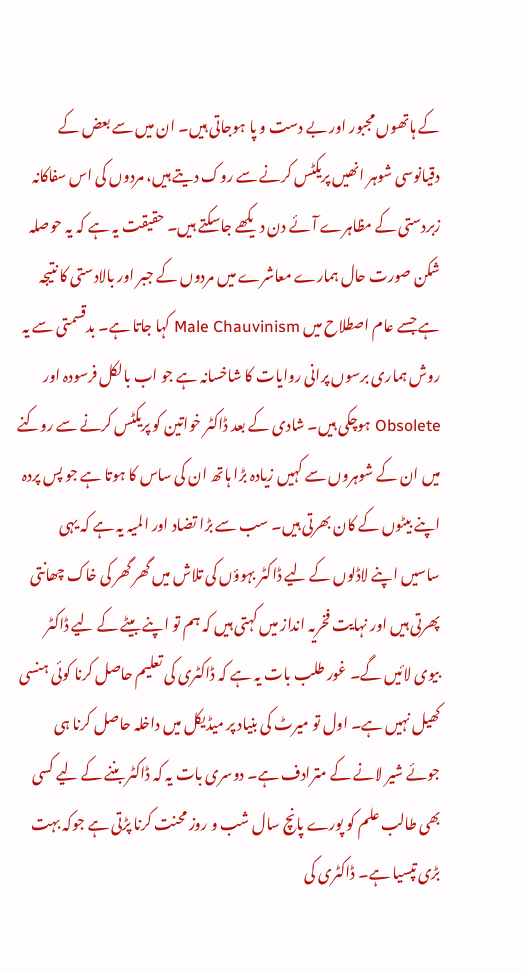کے ہاتھوں مجبور اور بے دست و پا ہوجاتی ہیں۔ ان میں سے بعض کے دقیانوسی شوہر انھیں پریکٹس کرنے سے روک دیتے ہیں، مردوں کی اس سفاکانہ زبردستی کے مظاہرے آئے دن دیکھے جاسکتے ہیں۔ حقیقت یہ ہے کہ یہ حوصلہ شکن صورت حال ہمارے معاشرے میں مردوں کے جبر اور بالادستی کا نتیجہ ہے جسے عام اصطلاح میں Male Chauvinism کہا جاتا ہے۔ بدقسمتی سے یہ روش ہماری برسوں پرانی روایات کا شاخسانہ ہے جو اب بالکل فرسودہ اور Obsolete ہوچکی ہیں۔ شادی کے بعد ڈاکٹر خواتین کو پریکٹس کرنے سے روکنے میں ان کے شوہروں سے کہیں زیادہ بڑا ہاتھ ان کی ساس کا ہوتا ہے جو پس پردہ اپنے بیٹوں کے کان بھرتی ہیں۔ سب سے بڑا تضاد اور المیہ یہ ہے کہ یہی ساسیں اپنے لاڈلوں کے لیے ڈاکٹر بہوؤں کی تلاش میں گھر گھر کی خاک چھانتی پھرتی ہیں اور نہایت فخریہ انداز میں کہتی ہیں کہ ہم تو اپنے بیٹے کے لیے ڈاکٹر بیوی لائیں گے۔ غور طلب بات یہ ہے کہ ڈاکٹری کی تعلیم حاصل کرنا کوئی ہنسی کھیل نہیں ہے۔ اول تو میرٹ کی بنیاد پر میڈیکل میں داخلہ حاصل کرنا ہی جوئے شیر لانے کے مترادف ہے۔ دوسری بات یہ کہ ڈاکٹر بننے کے لیے کسی بھی طالب علم کو پورے پانچ سال شب و روز محنت کرنا پڑتی ہے جوکہ بہت بڑی تپسیا ہے۔ ڈاکٹری کی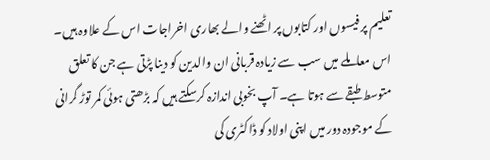تعلیم پر فیسوں اور کتابوں پر اٹھنے والے بھاری اخراجات اس کے علاوہ ہیں۔ اس معاملے میں سب سے زیادہ قربانی ان والدین کو دینا پڑتی ہے جن کا تعلق متوسط طبقے سے ہوتا ہے۔ آپ بخوبی اندازہ کرسکتے ہیں کہ بڑھتی ہوئی کمر توڑ گرانی کے موجودہ دور میں اپنی اولاد کو ڈاکٹری کی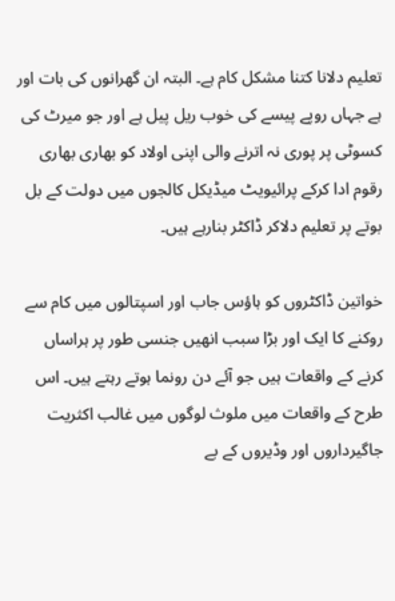تعلیم دلانا کتنا مشکل کام ہے۔ البتہ ان گھرانوں کی بات اور ہے جہاں روپے پیسے کی خوب ریل پیل ہے اور جو میرٹ کی کسوٹی پر پوری نہ اترنے والی اپنی اولاد کو بھاری بھاری رقوم ادا کرکے پرائیویٹ میڈیکل کالجوں میں دولت کے بل بوتے پر تعلیم دلاکر ڈاکٹر بنارہے ہیں۔

خواتین ڈاکٹروں کو ہاؤس جاب اور اسپتالوں میں کام سے روکنے کا ایک اور بڑا سبب انھیں جنسی طور پر ہراساں کرنے کے واقعات ہیں جو آئے دن رونما ہوتے رہتے ہیں۔ اس طرح کے واقعات میں ملوث لوگوں میں غالب اکثریت جاگیرداروں اور وڈیروں کے بے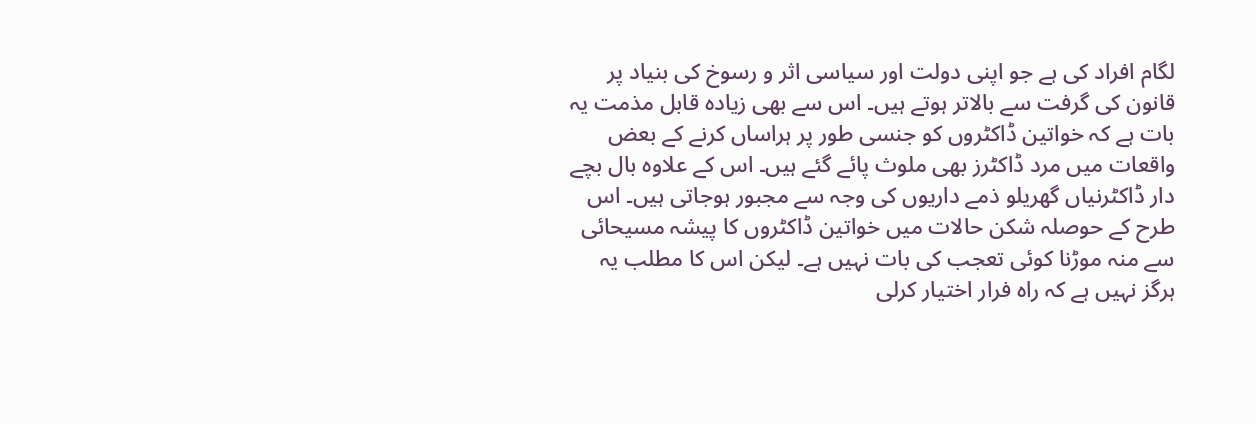لگام افراد کی ہے جو اپنی دولت اور سیاسی اثر و رسوخ کی بنیاد پر قانون کی گرفت سے بالاتر ہوتے ہیں۔ اس سے بھی زیادہ قابل مذمت یہ بات ہے کہ خواتین ڈاکٹروں کو جنسی طور پر ہراساں کرنے کے بعض واقعات میں مرد ڈاکٹرز بھی ملوث پائے گئے ہیں۔ اس کے علاوہ بال بچے دار ڈاکٹرنیاں گھریلو ذمے داریوں کی وجہ سے مجبور ہوجاتی ہیں۔ اس طرح کے حوصلہ شکن حالات میں خواتین ڈاکٹروں کا پیشہ مسیحائی سے منہ موڑنا کوئی تعجب کی بات نہیں ہے۔ لیکن اس کا مطلب یہ ہرگز نہیں ہے کہ راہ فرار اختیار کرلی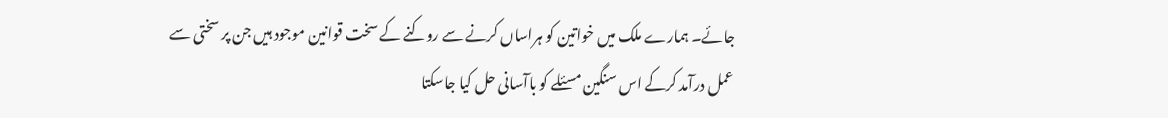جائے۔ ہمارے ملک میں خواتین کو ہراساں کرنے سے روکنے کے سخت قوانین موجود ہیں جن پر سختی سے عمل درآمد کرکے اس سنگین مسئلے کو باآسانی حل کیا جاسکتا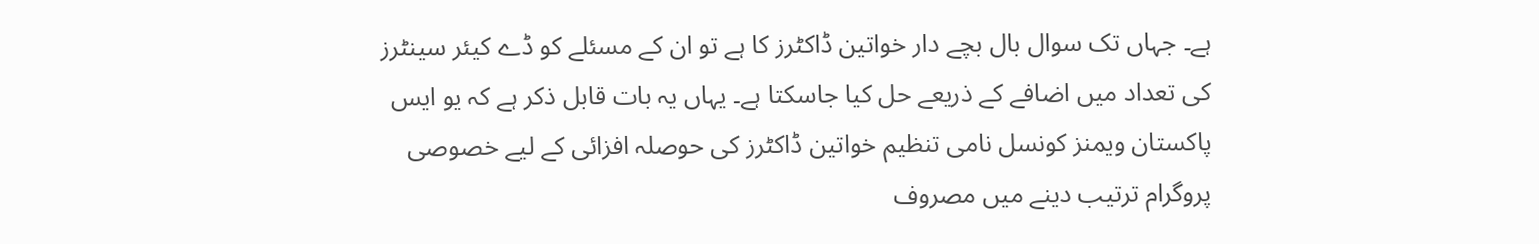ہے۔ جہاں تک سوال بال بچے دار خواتین ڈاکٹرز کا ہے تو ان کے مسئلے کو ڈے کیئر سینٹرز کی تعداد میں اضافے کے ذریعے حل کیا جاسکتا ہے۔ یہاں یہ بات قابل ذکر ہے کہ یو ایس پاکستان ویمنز کونسل نامی تنظیم خواتین ڈاکٹرز کی حوصلہ افزائی کے لیے خصوصی پروگرام ترتیب دینے میں مصروف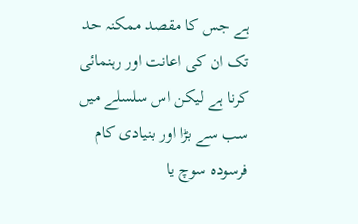ہے جس کا مقصد ممکنہ حد تک ان کی اعانت اور رہنمائی کرنا ہے لیکن اس سلسلے میں سب سے بڑا اور بنیادی کام فرسودہ سوچ یا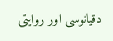دقیانوسی اور روایتی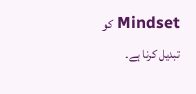Mindset کو تبدیل کرنا ہے۔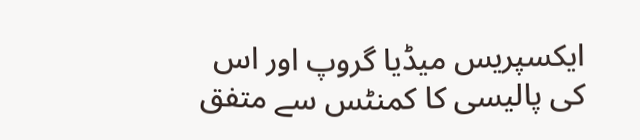ایکسپریس میڈیا گروپ اور اس کی پالیسی کا کمنٹس سے متفق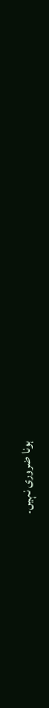ہونا ضروری نہیں۔